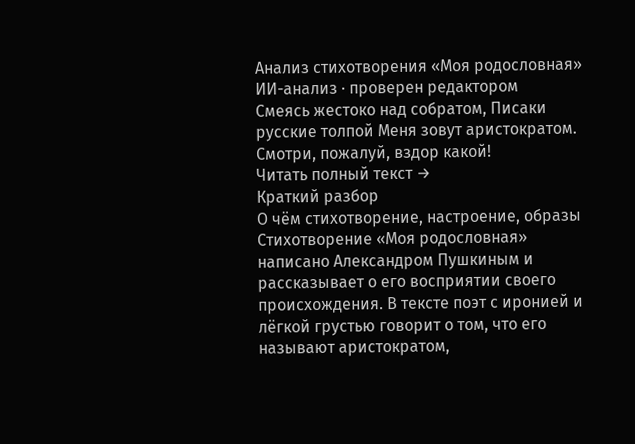Анализ стихотворения «Моя родословная»
ИИ-анализ · проверен редактором
Смеясь жестоко над собратом, Писаки русские толпой Меня зовут аристократом. Смотри, пожалуй, вздор какой!
Читать полный текст →
Краткий разбор
О чём стихотворение, настроение, образы
Стихотворение «Моя родословная» написано Александром Пушкиным и рассказывает о его восприятии своего происхождения. В тексте поэт с иронией и лёгкой грустью говорит о том, что его называют аристократом,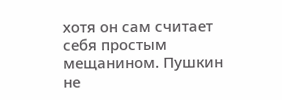хотя он сам считает себя простым мещанином. Пушкин не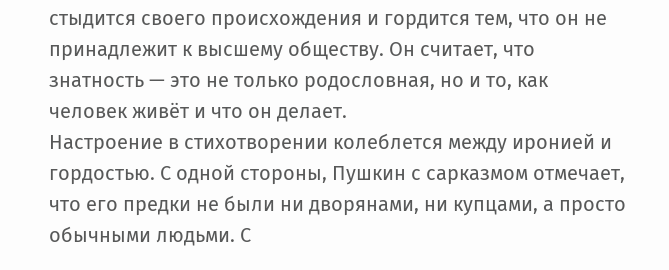стыдится своего происхождения и гордится тем, что он не принадлежит к высшему обществу. Он считает, что знатность — это не только родословная, но и то, как человек живёт и что он делает.
Настроение в стихотворении колеблется между иронией и гордостью. С одной стороны, Пушкин с сарказмом отмечает, что его предки не были ни дворянами, ни купцами, а просто обычными людьми. С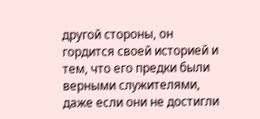другой стороны, он гордится своей историей и тем, что его предки были верными служителями, даже если они не достигли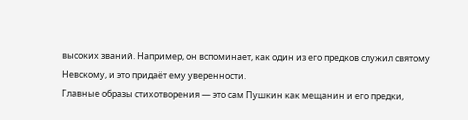высоких званий. Например, он вспоминает, как один из его предков служил святому Невскому, и это придаёт ему уверенности.
Главные образы стихотворения — это сам Пушкин как мещанин и его предки,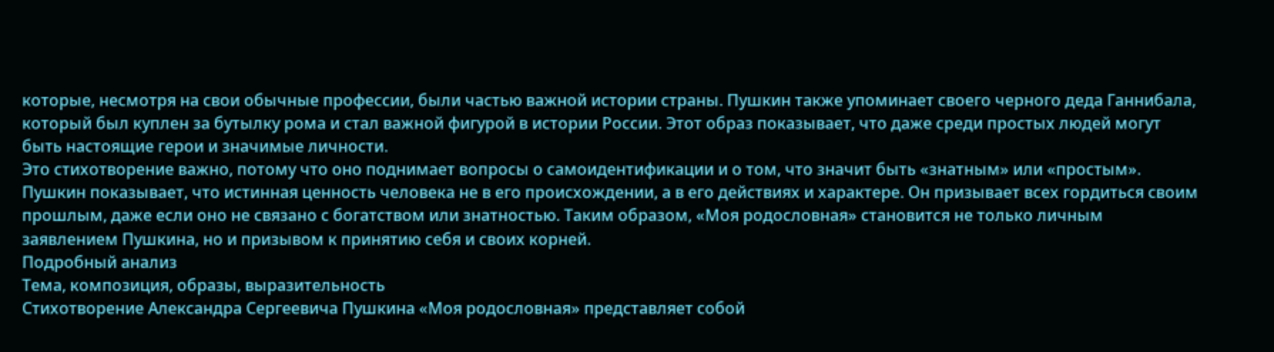которые, несмотря на свои обычные профессии, были частью важной истории страны. Пушкин также упоминает своего черного деда Ганнибала, который был куплен за бутылку рома и стал важной фигурой в истории России. Этот образ показывает, что даже среди простых людей могут быть настоящие герои и значимые личности.
Это стихотворение важно, потому что оно поднимает вопросы о самоидентификации и о том, что значит быть «знатным» или «простым». Пушкин показывает, что истинная ценность человека не в его происхождении, а в его действиях и характере. Он призывает всех гордиться своим прошлым, даже если оно не связано с богатством или знатностью. Таким образом, «Моя родословная» становится не только личным заявлением Пушкина, но и призывом к принятию себя и своих корней.
Подробный анализ
Тема, композиция, образы, выразительность
Стихотворение Александра Сергеевича Пушкина «Моя родословная» представляет собой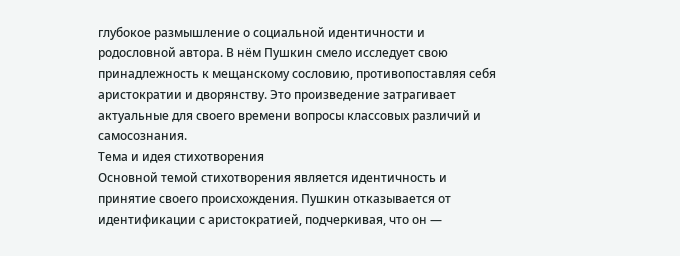глубокое размышление о социальной идентичности и родословной автора. В нём Пушкин смело исследует свою принадлежность к мещанскому сословию, противопоставляя себя аристократии и дворянству. Это произведение затрагивает актуальные для своего времени вопросы классовых различий и самосознания.
Тема и идея стихотворения
Основной темой стихотворения является идентичность и принятие своего происхождения. Пушкин отказывается от идентификации с аристократией, подчеркивая, что он —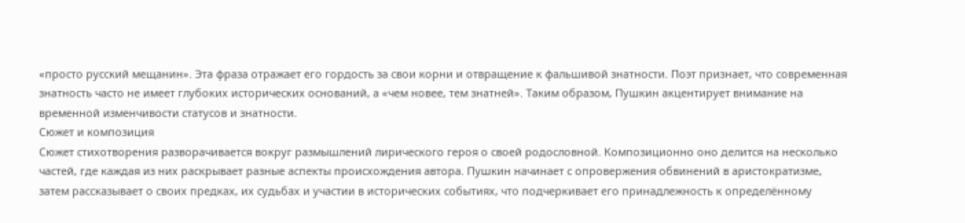«просто русский мещанин». Эта фраза отражает его гордость за свои корни и отвращение к фальшивой знатности. Поэт признает, что современная знатность часто не имеет глубоких исторических оснований, а «чем новее, тем знатней». Таким образом, Пушкин акцентирует внимание на временной изменчивости статусов и знатности.
Сюжет и композиция
Сюжет стихотворения разворачивается вокруг размышлений лирического героя о своей родословной. Композиционно оно делится на несколько частей, где каждая из них раскрывает разные аспекты происхождения автора. Пушкин начинает с опровержения обвинений в аристократизме, затем рассказывает о своих предках, их судьбах и участии в исторических событиях, что подчеркивает его принадлежность к определённому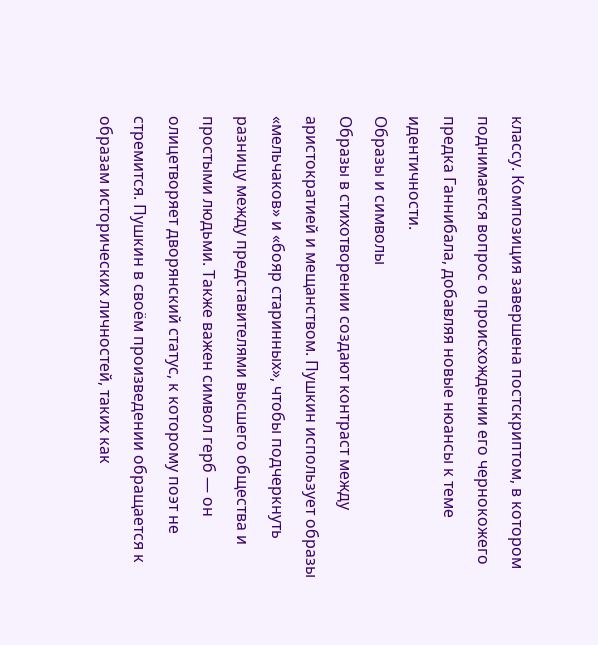классу. Композиция завершена постскриптом, в котором поднимается вопрос о происхождении его чернокожего предка Ганнибала, добавляя новые нюансы к теме идентичности.
Образы и символы
Образы в стихотворении создают контраст между аристократией и мещанством. Пушкин использует образы «мельчаков» и «бояр старинных», чтобы подчеркнуть разницу между представителями высшего общества и простыми людьми. Также важен символ герб — он олицетворяет дворянский статус, к которому поэт не стремится. Пушкин в своём произведении обращается к образам исторических личностей, таких как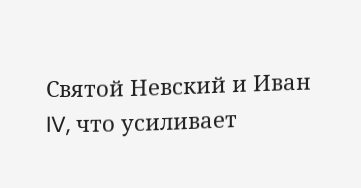Святой Невский и Иван IV, что усиливает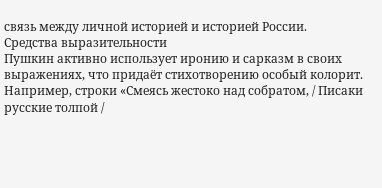связь между личной историей и историей России.
Средства выразительности
Пушкин активно использует иронию и сарказм в своих выражениях, что придаёт стихотворению особый колорит. Например, строки «Смеясь жестоко над собратом, / Писаки русские толпой /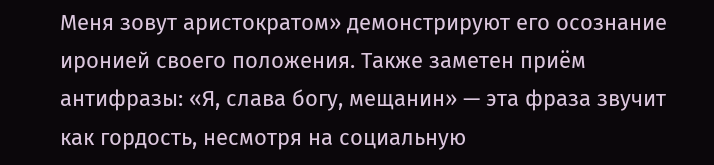Меня зовут аристократом» демонстрируют его осознание иронией своего положения. Также заметен приём антифразы: «Я, слава богу, мещанин» — эта фраза звучит как гордость, несмотря на социальную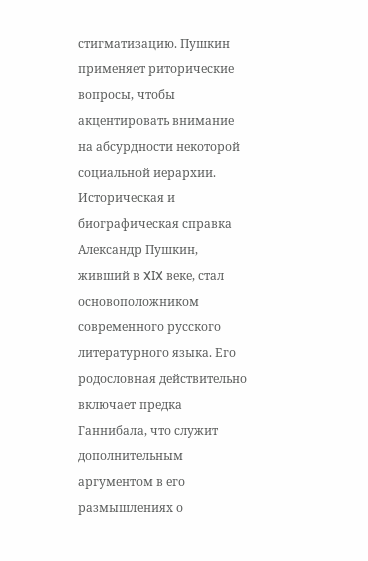стигматизацию. Пушкин применяет риторические вопросы, чтобы акцентировать внимание на абсурдности некоторой социальной иерархии.
Историческая и биографическая справка
Александр Пушкин, живший в XIX веке, стал основоположником современного русского литературного языка. Его родословная действительно включает предка Ганнибала, что служит дополнительным аргументом в его размышлениях о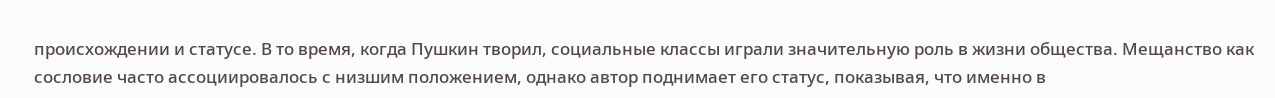происхождении и статусе. В то время, когда Пушкин творил, социальные классы играли значительную роль в жизни общества. Мещанство как сословие часто ассоциировалось с низшим положением, однако автор поднимает его статус, показывая, что именно в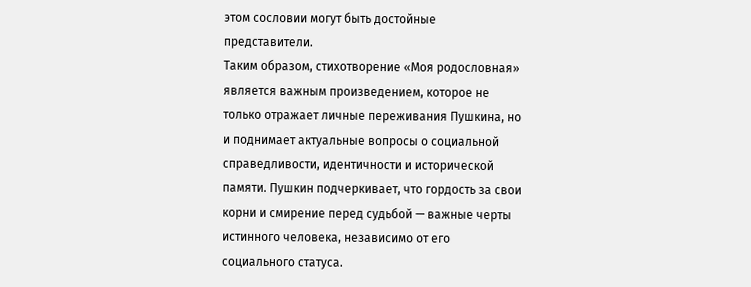этом сословии могут быть достойные представители.
Таким образом, стихотворение «Моя родословная» является важным произведением, которое не только отражает личные переживания Пушкина, но и поднимает актуальные вопросы о социальной справедливости, идентичности и исторической памяти. Пушкин подчеркивает, что гордость за свои корни и смирение перед судьбой — важные черты истинного человека, независимо от его социального статуса.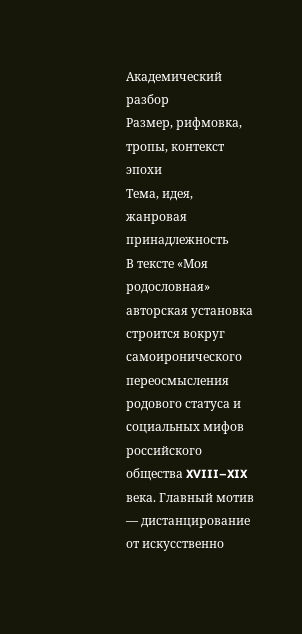Академический разбор
Размер, рифмовка, тропы, контекст эпохи
Тема, идея, жанровая принадлежность
В тексте «Моя родословная» авторская установка строится вокруг самоиронического переосмысления родового статуса и социальных мифов российского общества XVIII–XIX века. Главный мотив — дистанцирование от искусственно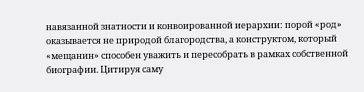навязанной знатности и конвоированной иерархии: порой «род» оказывается не природой благородства, а конструктом, который «мещанин» способен уважить и пересобрать в рамках собственной биографии. Цитируя саму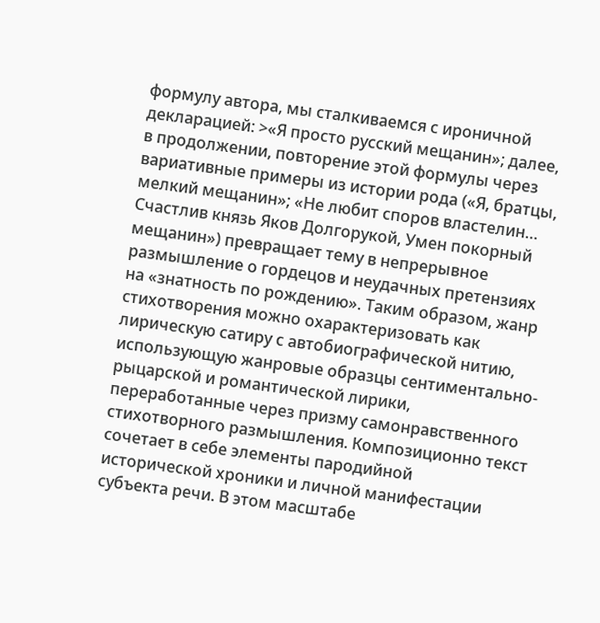формулу автора, мы сталкиваемся с ироничной декларацией: >«Я просто русский мещанин»; далее, в продолжении, повторение этой формулы через вариативные примеры из истории рода («Я, братцы, мелкий мещанин»; «Не любит споров властелин… Счастлив князь Яков Долгорукой, Умен покорный мещанин») превращает тему в непрерывное размышление о гордецов и неудачных претензиях на «знатность по рождению». Таким образом, жанр стихотворения можно охарактеризовать как лирическую сатиру с автобиографической нитию, использующую жанровые образцы сентиментально-рыцарской и романтической лирики, переработанные через призму самонравственного стихотворного размышления. Композиционно текст сочетает в себе элементы пародийной исторической хроники и личной манифестации субъекта речи. В этом масштабе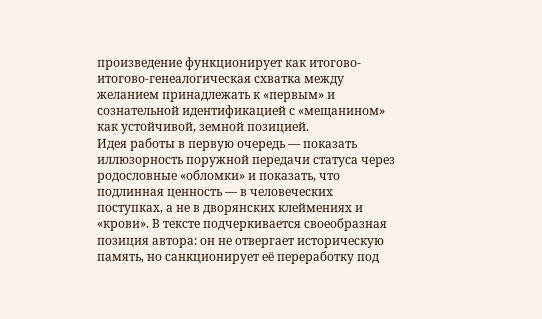произведение функционирует как итогово-итогово-генеалогическая схватка между желанием принадлежать к «первым» и сознательной идентификацией с «мещанином» как устойчивой, земной позицией.
Идея работы в первую очередь — показать иллюзорность поружной передачи статуса через родословные «обломки» и показать, что подлинная ценность — в человеческих поступках, а не в дворянских клеймениях и «крови». В тексте подчеркивается своеобразная позиция автора: он не отвергает историческую память, но санкционирует её переработку под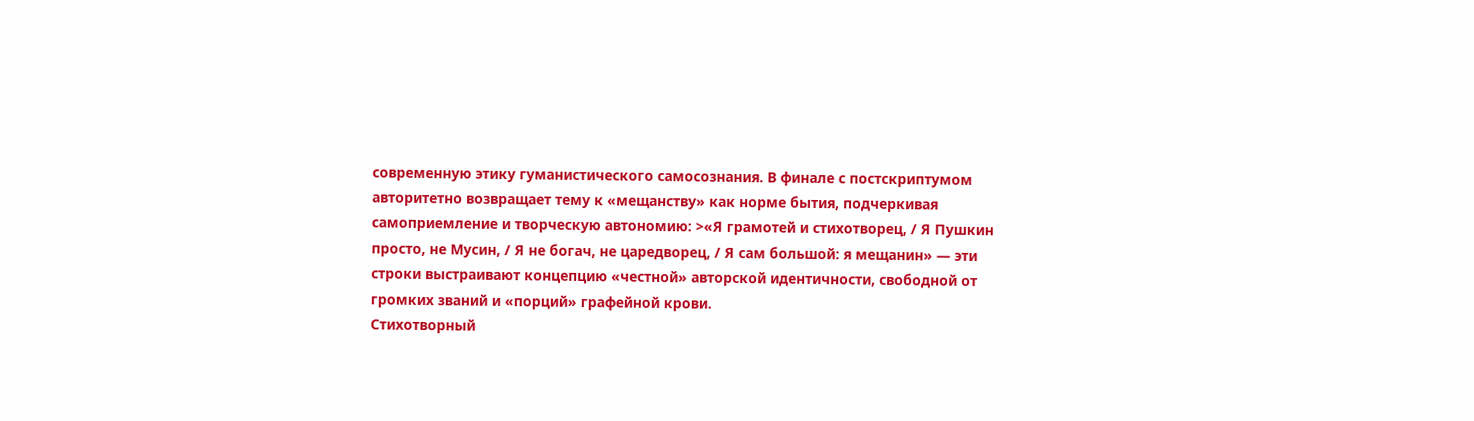современную этику гуманистического самосознания. В финале с постскриптумом авторитетно возвращает тему к «мещанству» как норме бытия, подчеркивая самоприемление и творческую автономию: >«Я грамотей и стихотворец, / Я Пушкин просто, не Мусин, / Я не богач, не царедворец, / Я сам большой: я мещанин» — эти строки выстраивают концепцию «честной» авторской идентичности, свободной от громких званий и «порций» графейной крови.
Стихотворный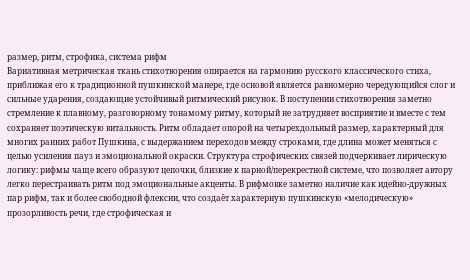размер, ритм, строфика, система рифм
Вариативная метрическая ткань стихотворения опирается на гармонию русского классического стиха, приближая его к традиционной пушкинской манере, где основой является равномерно чередующийся слог и сильные ударения, создающие устойчивый ритмический рисунок. В поступении стихотворения заметно стремление к плавному, разговорному тонамому ритму, который не затрудняет восприятие и вместе с тем сохраняет поэтическую витальность. Ритм обладает опорой на четырехдольный размер, характерный для многих ранних работ Пушкина, с выдержанием переходов между строками, где длина может меняться с целью усиления пауз и эмоциональной окраски. Структура строфических связей подчеркивает лирическую логику: рифмы чаще всего образуют цепочки, близкие к парной/перекрестной системе, что позволяет автору легко перестраивать ритм под эмоциональные акценты. В рифмовке заметно наличие как идейно-дружных пар рифм, так и более свободной флексии, что создаёт характерную пушкинскую «мелодическую» прозорливость речи, где строфическая и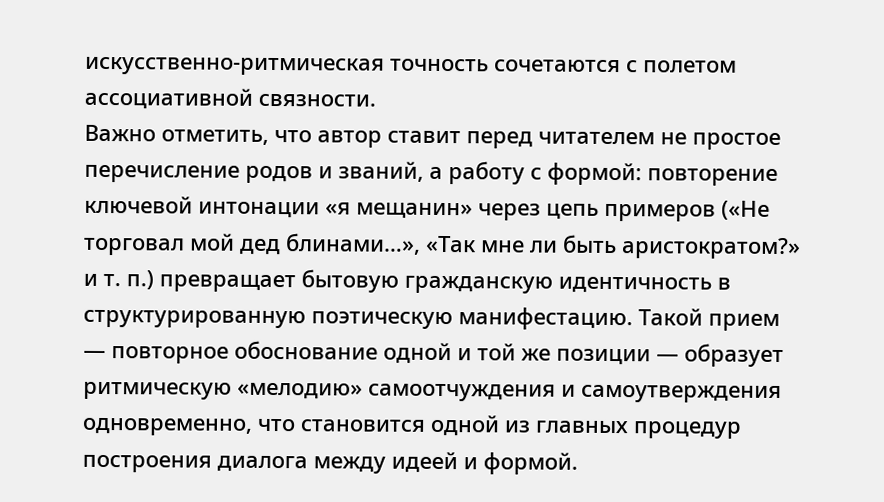искусственно-ритмическая точность сочетаются с полетом ассоциативной связности.
Важно отметить, что автор ставит перед читателем не простое перечисление родов и званий, а работу с формой: повторение ключевой интонации «я мещанин» через цепь примеров («Не торговал мой дед блинами…», «Так мне ли быть аристократом?» и т. п.) превращает бытовую гражданскую идентичность в структурированную поэтическую манифестацию. Такой прием — повторное обоснование одной и той же позиции — образует ритмическую «мелодию» самоотчуждения и самоутверждения одновременно, что становится одной из главных процедур построения диалога между идеей и формой.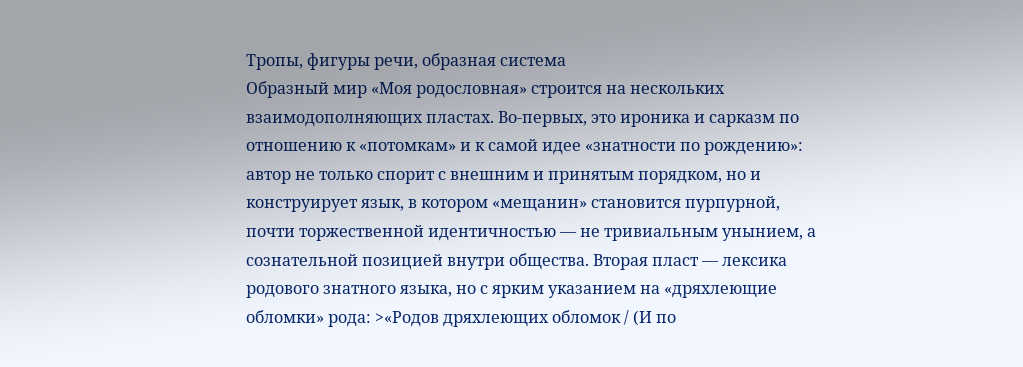Тропы, фигуры речи, образная система
Образный мир «Моя родословная» строится на нескольких взаимодополняющих пластах. Во-первых, это ироника и сарказм по отношению к «потомкам» и к самой идее «знатности по рождению»: автор не только спорит с внешним и принятым порядком, но и конструирует язык, в котором «мещанин» становится пурпурной, почти торжественной идентичностью — не тривиальным унынием, а сознательной позицией внутри общества. Вторая пласт — лексика родового знатного языка, но с ярким указанием на «дряхлеющие обломки» рода: >«Родов дряхлеющих обломок / (И по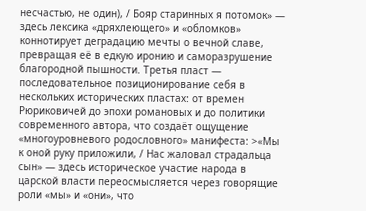несчастью, не один), / Бояр старинных я потомок» — здесь лексика «дряхлеющего» и «обломков» коннотирует деградацию мечты о вечной славе, превращая её в едкую иронию и саморазрушение благородной пышности. Третья пласт — последовательное позиционирование себя в нескольких исторических пластах: от времен Рюриковичей до эпохи романовых и до политики современного автора, что создаёт ощущение «многоуровневого родословного» манифеста: >«Мы к оной руку приложили, / Нас жаловал страдальца сын» — здесь историческое участие народа в царской власти переосмысляется через говорящие роли «мы» и «они», что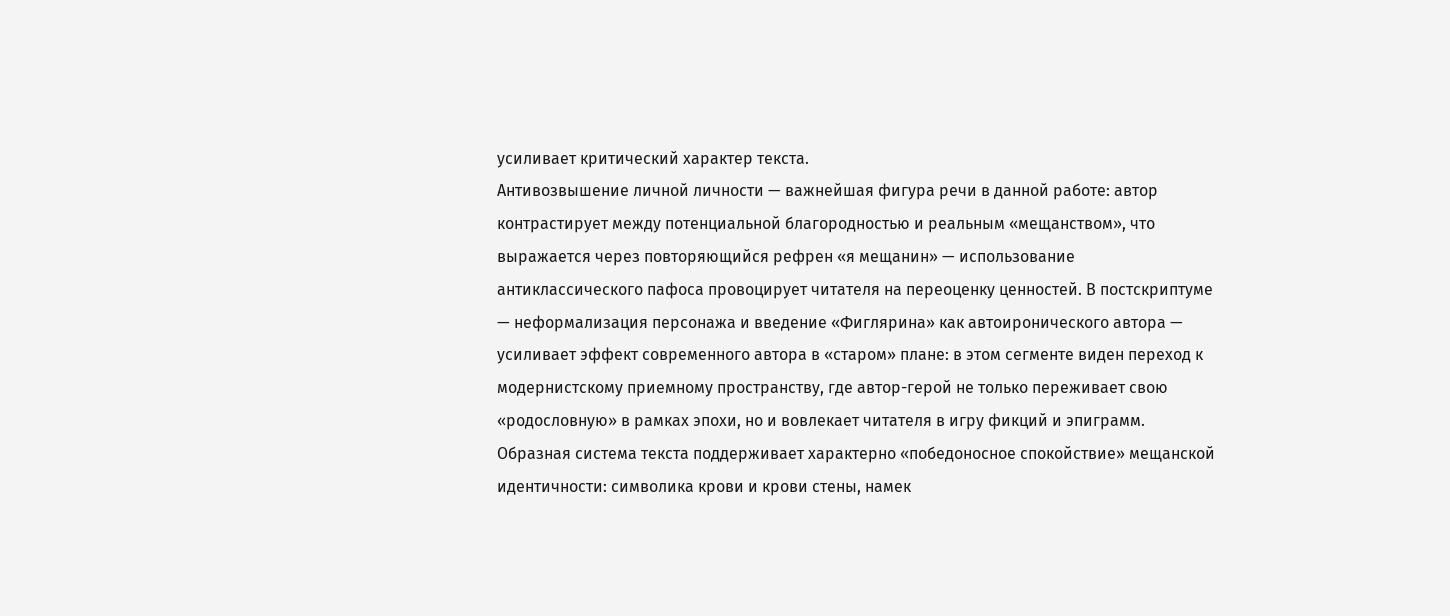усиливает критический характер текста.
Антивозвышение личной личности — важнейшая фигура речи в данной работе: автор контрастирует между потенциальной благородностью и реальным «мещанством», что выражается через повторяющийся рефрен «я мещанин» — использование антиклассического пафоса провоцирует читателя на переоценку ценностей. В постскриптуме — неформализация персонажа и введение «Фиглярина» как автоиронического автора — усиливает эффект современного автора в «старом» плане: в этом сегменте виден переход к модернистскому приемному пространству, где автор-герой не только переживает свою «родословную» в рамках эпохи, но и вовлекает читателя в игру фикций и эпиграмм.
Образная система текста поддерживает характерно «победоносное спокойствие» мещанской идентичности: символика крови и крови стены, намек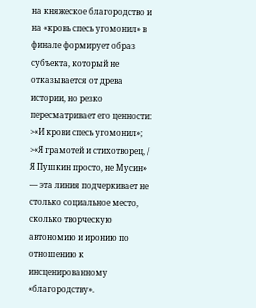на княжеское благородство и на «кровь спесь угомонил» в финале формирует образ субъекта, который не отказывается от древа истории, но резко пересматривает его ценности: >«И крови спесь угомонил»; >«Я грамотей и стихотворец, / Я Пушкин просто, не Мусин» — этa линия подчеркивает не столько социальное место, сколько творческую автономию и иронию по отношению к инсценированному «благородству».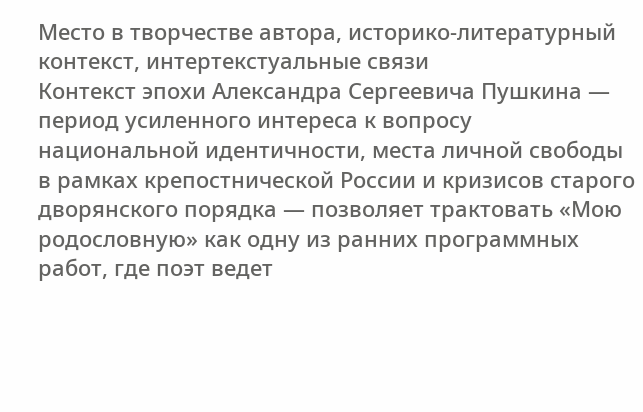Место в творчестве автора, историко-литературный контекст, интертекстуальные связи
Контекст эпохи Александра Сергеевича Пушкина — период усиленного интереса к вопросу национальной идентичности, места личной свободы в рамках крепостнической России и кризисов старого дворянского порядка — позволяет трактовать «Мою родословную» как одну из ранних программных работ, где поэт ведет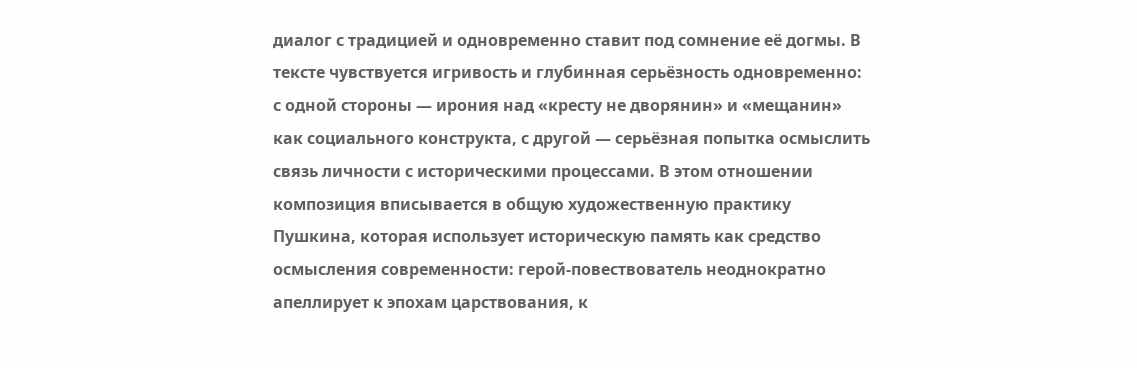диалог с традицией и одновременно ставит под сомнение её догмы. В тексте чувствуется игривость и глубинная серьёзность одновременно: с одной стороны — ирония над «кресту не дворянин» и «мещанин» как социального конструкта, с другой — серьёзная попытка осмыслить связь личности с историческими процессами. В этом отношении композиция вписывается в общую художественную практику Пушкина, которая использует историческую память как средство осмысления современности: герой-повествователь неоднократно апеллирует к эпохам царствования, к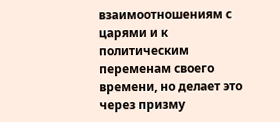взаимоотношениям с царями и к политическим переменам своего времени, но делает это через призму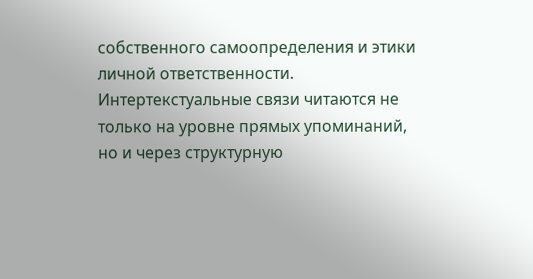собственного самоопределения и этики личной ответственности.
Интертекстуальные связи читаются не только на уровне прямых упоминаний, но и через структурную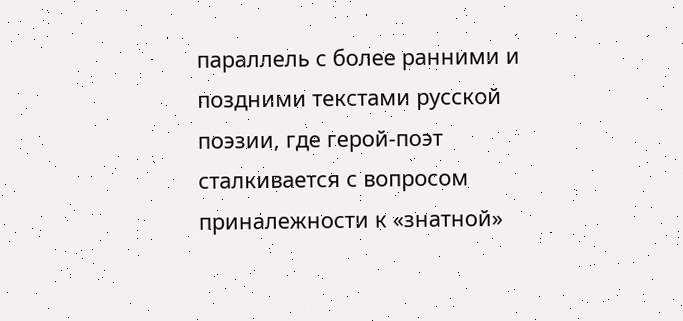параллель с более ранними и поздними текстами русской поэзии, где герой-поэт сталкивается с вопросом приналежности к «знатной»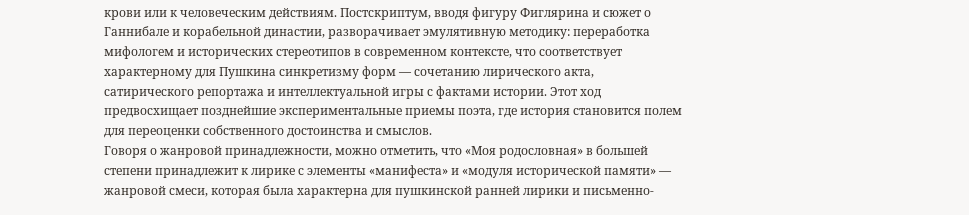крови или к человеческим действиям. Постскриптум, вводя фигуру Фиглярина и сюжет о Ганнибале и корабельной династии, разворачивает эмулятивную методику: переработка мифологем и исторических стереотипов в современном контексте, что соответствует характерному для Пушкина синкретизму форм — сочетанию лирического акта, сатирического репортажа и интеллектуальной игры с фактами истории. Этот ход предвосхищает позднейшие экспериментальные приемы поэта, где история становится полем для переоценки собственного достоинства и смыслов.
Говоря о жанровой принадлежности, можно отметить, что «Моя родословная» в большей степени принадлежит к лирике с элементы «манифеста» и «модуля исторической памяти» — жанровой смеси, которая была характерна для пушкинской ранней лирики и письменно-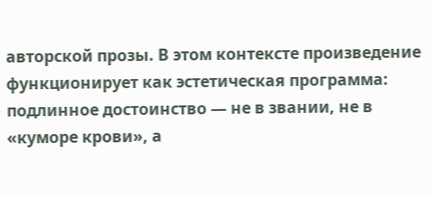авторской прозы. В этом контексте произведение функционирует как эстетическая программа: подлинное достоинство — не в звании, не в «куморе крови», а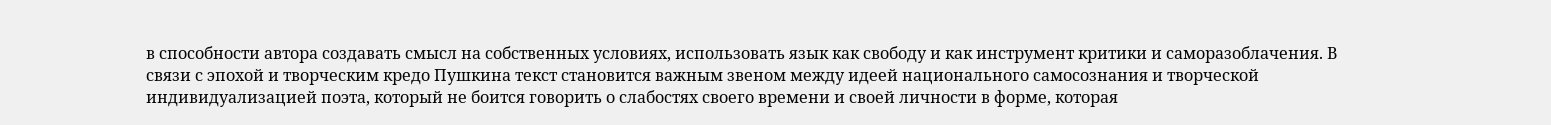в способности автора создавать смысл на собственных условиях, использовать язык как свободу и как инструмент критики и саморазоблачения. В связи с эпохой и творческим кредо Пушкина текст становится важным звеном между идеей национального самосознания и творческой индивидуализацией поэта, который не боится говорить о слабостях своего времени и своей личности в форме, которая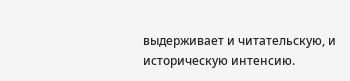выдерживает и читательскую, и историческую интенсию.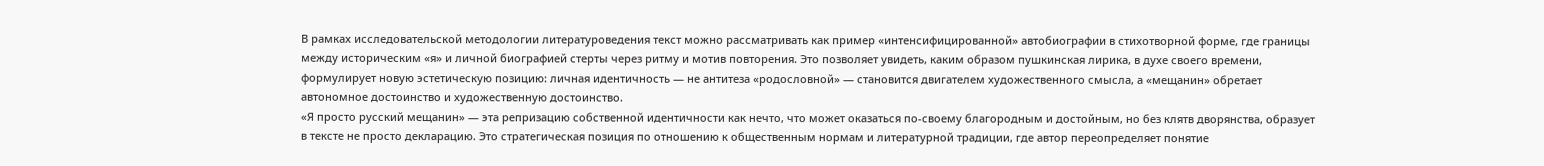В рамках исследовательской методологии литературоведения текст можно рассматривать как пример «интенсифицированной» автобиографии в стихотворной форме, где границы между историческим «я» и личной биографией стерты через ритму и мотив повторения. Это позволяет увидеть, каким образом пушкинская лирика, в духе своего времени, формулирует новую эстетическую позицию: личная идентичность — не антитеза «родословной» — становится двигателем художественного смысла, а «мещанин» обретает автономное достоинство и художественную достоинство.
«Я просто русский мещанин» — эта репризацию собственной идентичности как нечто, что может оказаться по-своему благородным и достойным, но без клятв дворянства, образует в тексте не просто декларацию. Это стратегическая позиция по отношению к общественным нормам и литературной традиции, где автор переопределяет понятие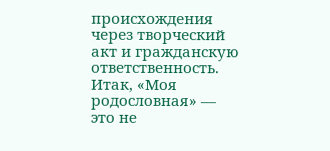происхождения через творческий акт и гражданскую ответственность.
Итак, «Моя родословная» — это не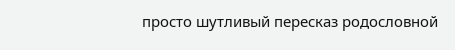просто шутливый пересказ родословной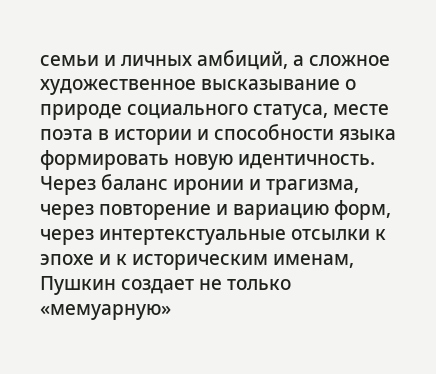семьи и личных амбиций, а сложное художественное высказывание о природе социального статуса, месте поэта в истории и способности языка формировать новую идентичность. Через баланс иронии и трагизма, через повторение и вариацию форм, через интертекстуальные отсылки к эпохе и к историческим именам, Пушкин создает не только «мемуарную»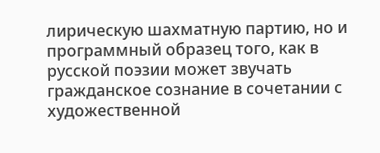лирическую шахматную партию, но и программный образец того, как в русской поэзии может звучать гражданское сознание в сочетании с художественной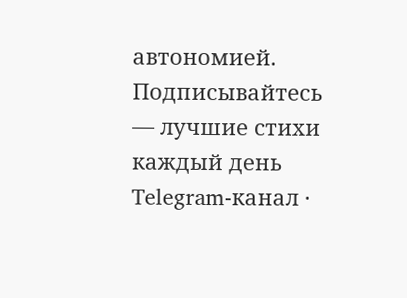автономией.
Подписывайтесь — лучшие стихи каждый день
Telegram-канал ·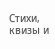Стихи, квизы и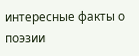интересные факты о поэзии